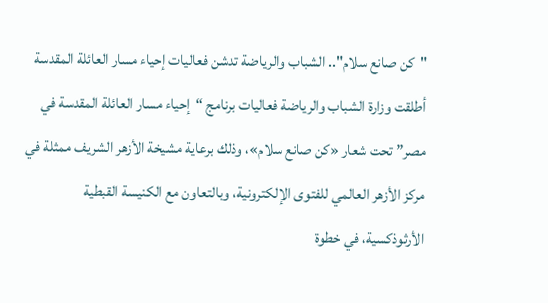"كن صانع سلام".. الشباب والرياضة تدشن فعاليات إحياء مسار العائلة المقدسة
أطلقت وزارة الشباب والرياضة فعاليات برنامج “إحياء مسار العائلة المقدسة في مصر” تحت شعار «كن صانع سلام»، وذلك برعاية مشيخة الأزهر الشريف ممثلة في مركز الأزهر العالمي للفتوى الإلكترونية، وبالتعاون مع الكنيسة القبطية الأرثوذكسية، في خطوة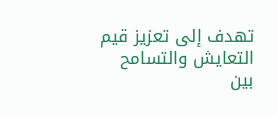تهدف إلى تعزيز قيم التعايش والتسامح بين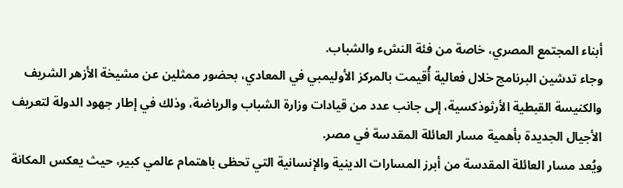أبناء المجتمع المصري، خاصة من فئة النشء والشباب.
وجاء تدشين البرنامج خلال فعالية أُقيمت بالمركز الأوليمبي في المعادي، بحضور ممثلين عن مشيخة الأزهر الشريف والكنيسة القبطية الأرثوذكسية، إلى جانب عدد من قيادات وزارة الشباب والرياضة، وذلك في إطار جهود الدولة لتعريف الأجيال الجديدة بأهمية مسار العائلة المقدسة في مصر.
ويُعد مسار العائلة المقدسة من أبرز المسارات الدينية والإنسانية التي تحظى باهتمام عالمي كبير، حيث يعكس المكانة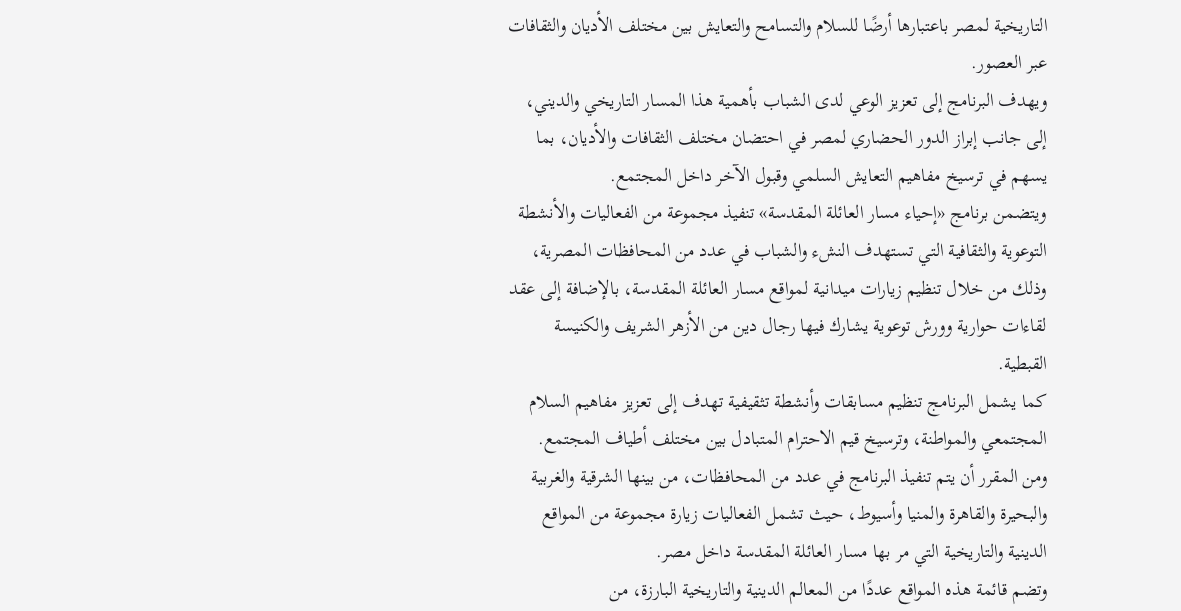التاريخية لمصر باعتبارها أرضًا للسلام والتسامح والتعايش بين مختلف الأديان والثقافات عبر العصور.
ويهدف البرنامج إلى تعزيز الوعي لدى الشباب بأهمية هذا المسار التاريخي والديني، إلى جانب إبراز الدور الحضاري لمصر في احتضان مختلف الثقافات والأديان، بما يسهم في ترسيخ مفاهيم التعايش السلمي وقبول الآخر داخل المجتمع.
ويتضمن برنامج «إحياء مسار العائلة المقدسة» تنفيذ مجموعة من الفعاليات والأنشطة التوعوية والثقافية التي تستهدف النشء والشباب في عدد من المحافظات المصرية، وذلك من خلال تنظيم زيارات ميدانية لمواقع مسار العائلة المقدسة، بالإضافة إلى عقد لقاءات حوارية وورش توعوية يشارك فيها رجال دين من الأزهر الشريف والكنيسة القبطية.
كما يشمل البرنامج تنظيم مسابقات وأنشطة تثقيفية تهدف إلى تعزيز مفاهيم السلام المجتمعي والمواطنة، وترسيخ قيم الاحترام المتبادل بين مختلف أطياف المجتمع.
ومن المقرر أن يتم تنفيذ البرنامج في عدد من المحافظات، من بينها الشرقية والغربية والبحيرة والقاهرة والمنيا وأسيوط، حيث تشمل الفعاليات زيارة مجموعة من المواقع الدينية والتاريخية التي مر بها مسار العائلة المقدسة داخل مصر.
وتضم قائمة هذه المواقع عددًا من المعالم الدينية والتاريخية البارزة، من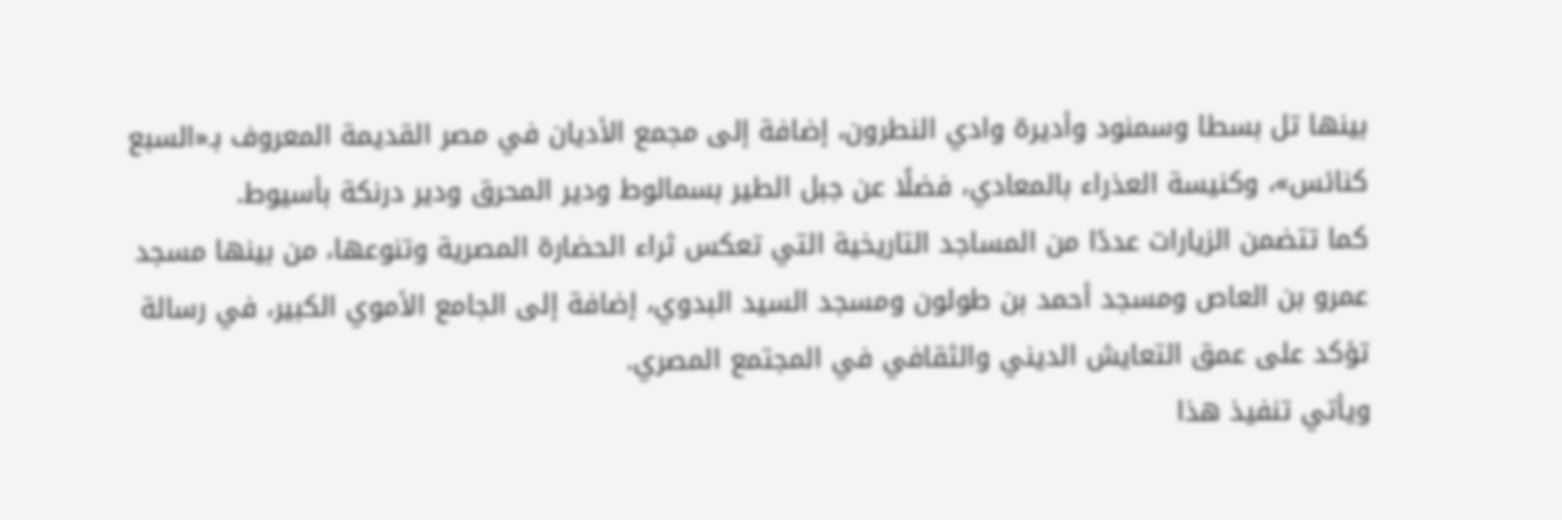بينها تل بسطا وسمنود وأديرة وادي النطرون، إضافة إلى مجمع الأديان في مصر القديمة المعروف بـ«السبع كنائس»، وكنيسة العذراء بالمعادي، فضلًا عن جبل الطير بسمالوط ودير المحرق ودير درنكة بأسيوط.
كما تتضمن الزيارات عددًا من المساجد التاريخية التي تعكس ثراء الحضارة المصرية وتنوعها، من بينها مسجد عمرو بن العاص ومسجد أحمد بن طولون ومسجد السيد البدوي، إضافة إلى الجامع الأموي الكبير، في رسالة تؤكد على عمق التعايش الديني والثقافي في المجتمع المصري.
ويأتي تنفيذ هذا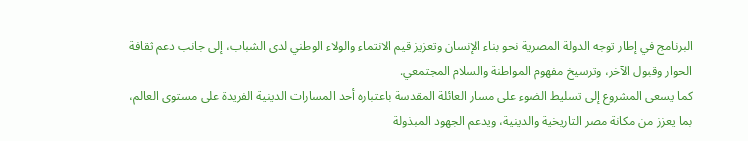البرنامج في إطار توجه الدولة المصرية نحو بناء الإنسان وتعزيز قيم الانتماء والولاء الوطني لدى الشباب، إلى جانب دعم ثقافة الحوار وقبول الآخر، وترسيخ مفهوم المواطنة والسلام المجتمعي.
كما يسعى المشروع إلى تسليط الضوء على مسار العائلة المقدسة باعتباره أحد المسارات الدينية الفريدة على مستوى العالم، بما يعزز من مكانة مصر التاريخية والدينية، ويدعم الجهود المبذولة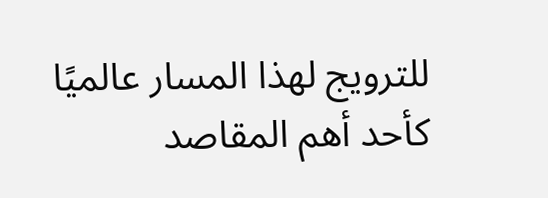للترويج لهذا المسار عالميًا كأحد أهم المقاصد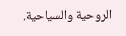الروحية والسياحية.